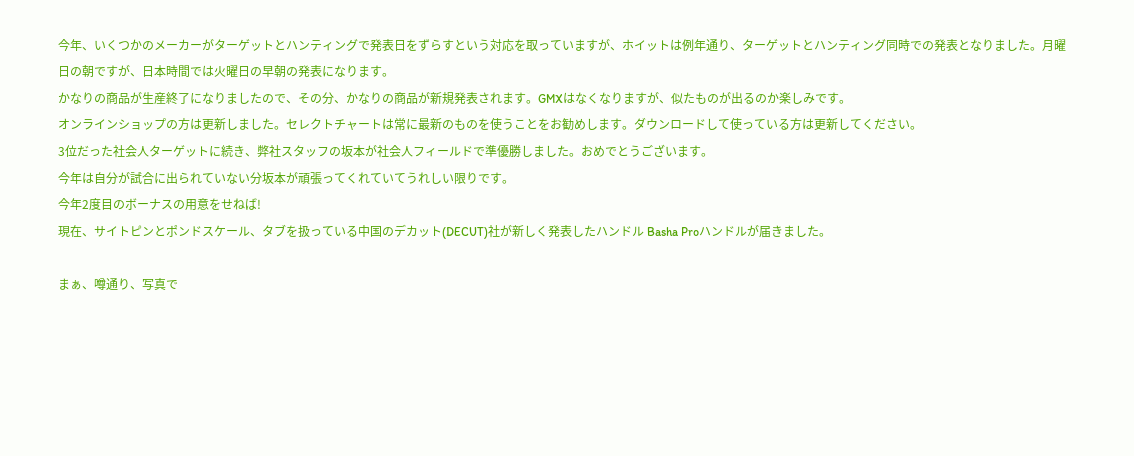今年、いくつかのメーカーがターゲットとハンティングで発表日をずらすという対応を取っていますが、ホイットは例年通り、ターゲットとハンティング同時での発表となりました。月曜日の朝ですが、日本時間では火曜日の早朝の発表になります。
かなりの商品が生産終了になりましたので、その分、かなりの商品が新規発表されます。GMXはなくなりますが、似たものが出るのか楽しみです。
オンラインショップの方は更新しました。セレクトチャートは常に最新のものを使うことをお勧めします。ダウンロードして使っている方は更新してください。
3位だった社会人ターゲットに続き、弊社スタッフの坂本が社会人フィールドで準優勝しました。おめでとうございます。
今年は自分が試合に出られていない分坂本が頑張ってくれていてうれしい限りです。
今年2度目のボーナスの用意をせねば!
現在、サイトピンとポンドスケール、タブを扱っている中国のデカット(DECUT)社が新しく発表したハンドル Basha Proハンドルが届きました。

まぁ、噂通り、写真で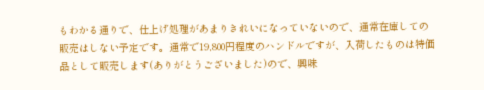もわかる通りで、仕上げ処理があまりきれいになっていないので、通常在庫しての販売はしない予定です。通常で19,800円程度のハンドルですが、入荷したものは特価品として販売します(ありがとうございました)ので、興味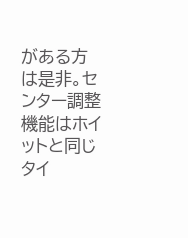がある方は是非。センター調整機能はホイットと同じタイ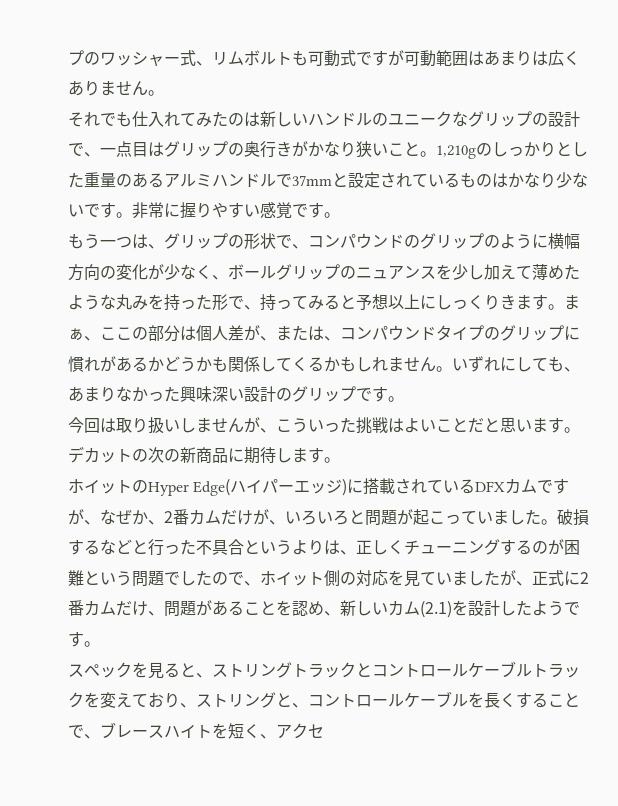プのワッシャー式、リムボルトも可動式ですが可動範囲はあまりは広くありません。
それでも仕入れてみたのは新しいハンドルのユニークなグリップの設計で、一点目はグリップの奥行きがかなり狭いこと。1,210gのしっかりとした重量のあるアルミハンドルで37mmと設定されているものはかなり少ないです。非常に握りやすい感覚です。
もう一つは、グリップの形状で、コンパウンドのグリップのように横幅方向の変化が少なく、ボールグリップのニュアンスを少し加えて薄めたような丸みを持った形で、持ってみると予想以上にしっくりきます。まぁ、ここの部分は個人差が、または、コンパウンドタイプのグリップに慣れがあるかどうかも関係してくるかもしれません。いずれにしても、あまりなかった興味深い設計のグリップです。
今回は取り扱いしませんが、こういった挑戦はよいことだと思います。デカットの次の新商品に期待します。
ホイットのHyper Edge(ハイパーエッジ)に搭載されているDFXカムですが、なぜか、2番カムだけが、いろいろと問題が起こっていました。破損するなどと行った不具合というよりは、正しくチューニングするのが困難という問題でしたので、ホイット側の対応を見ていましたが、正式に2番カムだけ、問題があることを認め、新しいカム(2.1)を設計したようです。
スペックを見ると、ストリングトラックとコントロールケーブルトラックを変えており、ストリングと、コントロールケーブルを長くすることで、ブレースハイトを短く、アクセ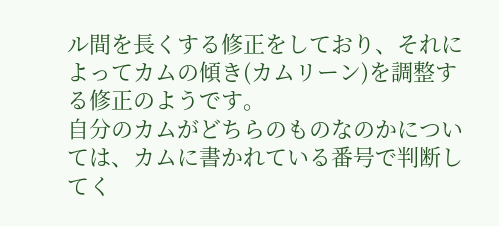ル間を長くする修正をしており、それによってカムの傾き(カムリーン)を調整する修正のようです。
自分のカムがどちらのものなのかについては、カムに書かれている番号で判断してく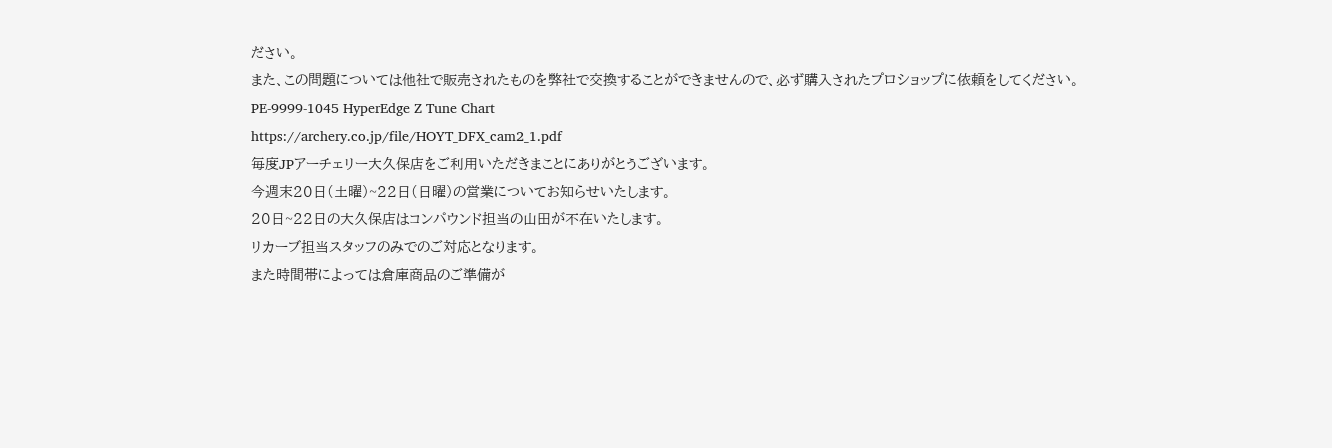ださい。
また、この問題については他社で販売されたものを弊社で交換することができませんので、必ず購入されたプロショップに依頼をしてください。
PE-9999-1045 HyperEdge Z Tune Chart
https://archery.co.jp/file/HOYT_DFX_cam2_1.pdf
毎度JPアーチェリー大久保店をご利用いただきまことにありがとうございます。
今週末20日(土曜)~22日(日曜)の営業についてお知らせいたします。
20日~22日の大久保店はコンパウンド担当の山田が不在いたします。
リカーブ担当スタッフのみでのご対応となります。
また時間帯によっては倉庫商品のご準備が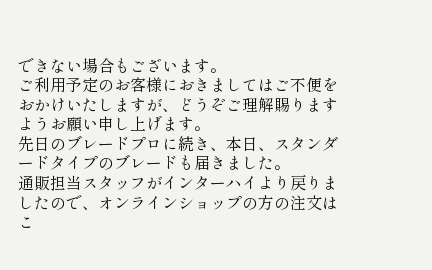できない場合もございます。
ご利用予定のお客様におきましてはご不便をおかけいたしますが、どうぞご理解賜りますようお願い申し上げます。
先日のブレードプロに続き、本日、スタンダードタイプのブレードも届きました。
通販担当スタッフがインターハイより戻りましたので、オンラインショップの方の注文はこ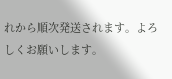れから順次発送されます。よろしくお願いします。